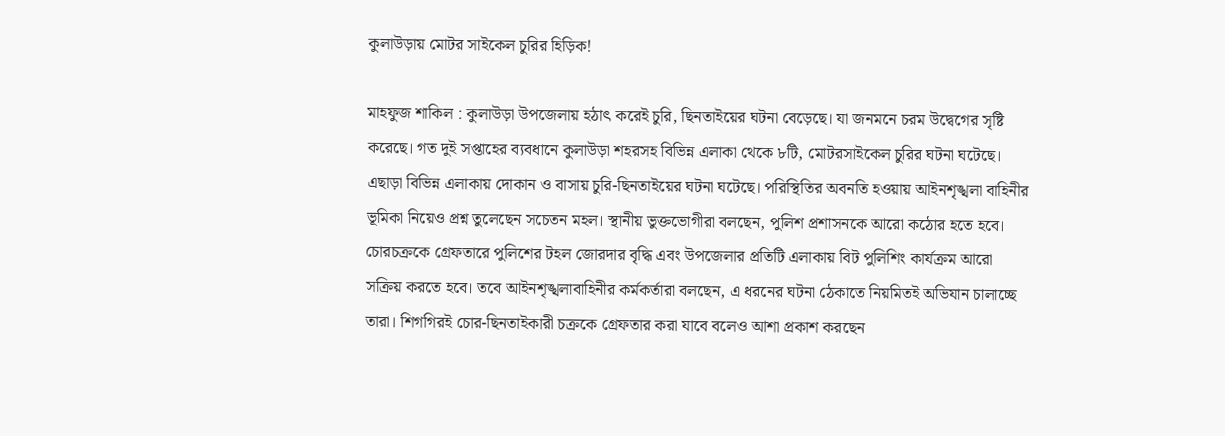কুলাউড়ায় মোটর সাইকেল চুরির হিড়িক!

মাহফুজ শাকিল : কুলাউড়া উপজেলায় হঠাৎ করেই চুরি, ছিনতাইয়ের ঘটনা বেড়েছে। যা জনমনে চরম উদ্বেগের সৃষ্টি করেছে। গত দুই সপ্তাহের ব্যবধানে কুলাউড়া শহরসহ বিভিন্ন এলাকা থেকে ৮টি, মোটরসাইকেল চুরির ঘটনা ঘটেছে। এছাড়া বিভিন্ন এলাকায় দোকান ও বাসায় চুরি-ছিনতাইয়ের ঘটনা ঘটেছে। পরিস্থিতির অবনতি হওয়ায় আইনশৃঙ্খলা বাহিনীর ভূমিকা নিয়েও প্রশ্ন তুলেছেন সচেতন মহল। স্থানীয় ভুক্তভোগীরা বলছেন, পুলিশ প্রশাসনকে আরো কঠোর হতে হবে। চোরচক্রকে গ্রেফতারে পুলিশের টহল জোরদার বৃদ্ধি এবং উপজেলার প্রতিটি এলাকায় বিট পুলিশিং কার্যক্রম আরো সক্রিয় করতে হবে। তবে আইনশৃঙ্খলাবাহিনীর কর্মকর্তারা বলছেন, এ ধরনের ঘটনা ঠেকাতে নিয়মিতই অভিযান চালাচ্ছে তারা। শিগগিরই চোর-ছিনতাইকারী চক্রকে গ্রেফতার করা যাবে বলেও আশা প্রকাশ করছেন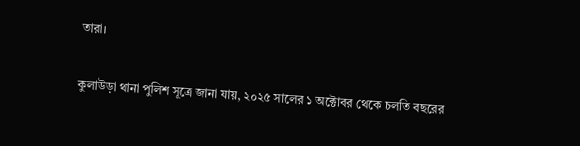তারা।

কুলাউড়া থানা পুলিশ সূত্রে জানা যায়, ২০২৫ সালের ১ অক্টোবর থেকে চলতি বছরের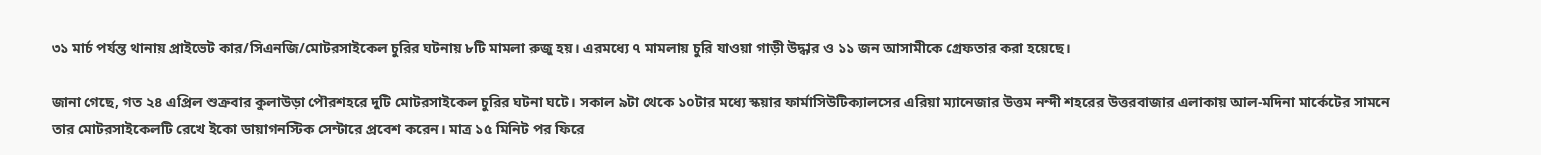৩১ মার্চ পর্যন্ত থানায় প্রাইভেট কার/সিএনজি/মোটরসাইকেল চুরির ঘটনায় ৮টি মামলা রুজু হয়। এরমধ্যে ৭ মামলায় চুরি যাওয়া গাড়ী উদ্ধার ও ১১ জন আসামীকে গ্রেফতার করা হয়েছে।

জানা গেছে, গত ২৪ এপ্রিল শুক্রবার কুলাউড়া পৌরশহরে দুটি মোটরসাইকেল চুরির ঘটনা ঘটে। সকাল ৯টা থেকে ১০টার মধ্যে স্কয়ার ফার্মাসিউটিক্যালসের এরিয়া ম্যানেজার উত্তম নন্দী শহরের উত্তরবাজার এলাকায় আল-মদিনা মার্কেটের সামনে তার মোটরসাইকেলটি রেখে ইকো ডায়াগনস্টিক সেন্টারে প্রবেশ করেন। মাত্র ১৫ মিনিট পর ফিরে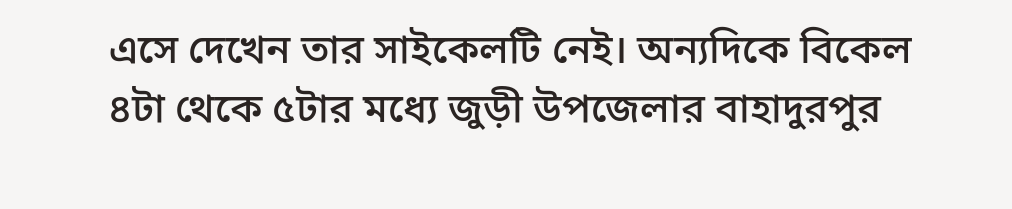এসে দেখেন তার সাইকেলটি নেই। অন্যদিকে বিকেল ৪টা থেকে ৫টার মধ্যে জুড়ী উপজেলার বাহাদুরপুর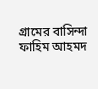গ্রামের বাসিন্দা ফাহিম আহমদ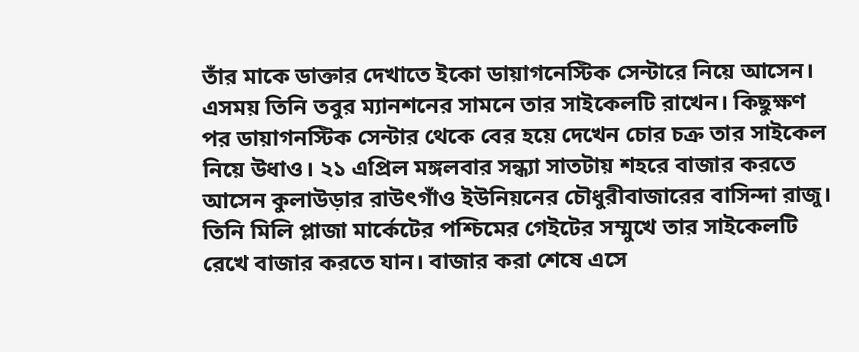তাঁর মাকে ডাক্তার দেখাতে ইকো ডায়াগনেস্টিক সেন্টারে নিয়ে আসেন। এসময় তিনি তবুর ম্যানশনের সামনে তার সাইকেলটি রাখেন। কিছুক্ষণ পর ডায়াগনস্টিক সেন্টার থেকে বের হয়ে দেখেন চোর চক্র তার সাইকেল নিয়ে উধাও। ২১ এপ্রিল মঙ্গলবার সন্ধ্যা সাতটায় শহরে বাজার করতে আসেন কুলাউড়ার রাউৎগাঁও ইউনিয়নের চৌধুরীবাজারের বাসিন্দা রাজু। তিনি মিলি প্লাজা মার্কেটের পশ্চিমের গেইটের সম্মুখে তার সাইকেলটি রেখে বাজার করতে যান। বাজার করা শেষে এসে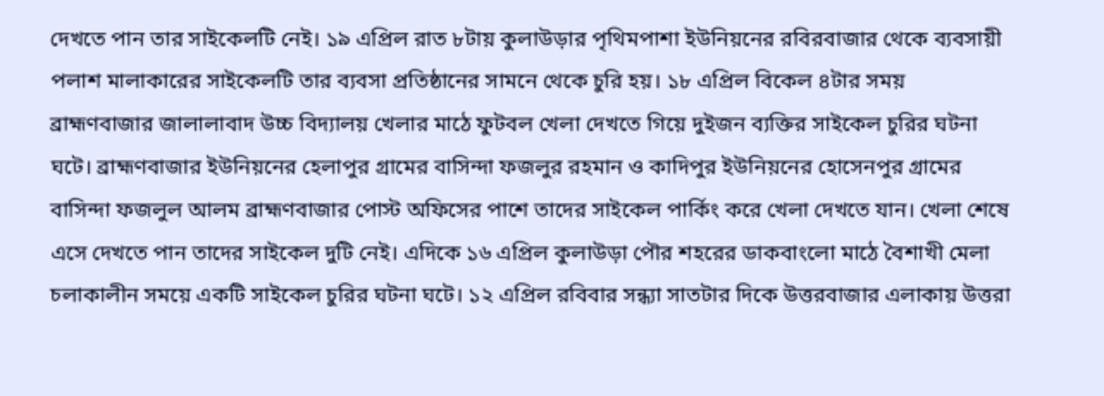দেখতে পান তার সাইকেলটি নেই। ১৯ এপ্রিল রাত ৮টায় কুলাউড়ার পৃথিমপাশা ইউনিয়নের রবিরবাজার থেকে ব্যবসায়ী পলাশ মালাকারের সাইকেলটি তার ব্যবসা প্রতিষ্ঠানের সামনে থেকে চুরি হয়। ১৮ এপ্রিল বিকেল ৪টার সময় ব্রাহ্মণবাজার জালালাবাদ উচ্চ বিদ্যালয় খেলার মাঠে ফুটবল খেলা দেখতে গিয়ে দুইজন ব্যক্তির সাইকেল চুরির ঘটনা ঘটে। ব্রাহ্মণবাজার ইউনিয়নের হেলাপুর গ্রামের বাসিন্দা ফজলুর রহমান ও কাদিপুর ইউনিয়নের হোসেনপুর গ্রামের বাসিন্দা ফজলুল আলম ব্রাহ্মণবাজার পোস্ট অফিসের পাশে তাদের সাইকেল পার্কিং করে খেলা দেখতে যান। খেলা শেষে এসে দেখতে পান তাদের সাইকেল দুটি নেই। এদিকে ১৬ এপ্রিল কুলাউড়া পৌর শহরের ডাকবাংলো মাঠে বৈশাখী মেলা চলাকালীন সময়ে একটি সাইকেল চুরির ঘটনা ঘটে। ১২ এপ্রিল রবিবার সন্ধ্যা সাতটার দিকে উত্তরবাজার এলাকায় উত্তরা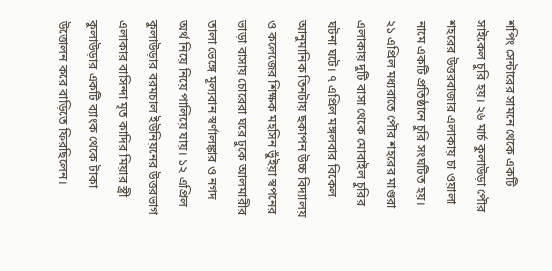শপিং সেন্টারের সামনে থেকে একটি সাইকেল চুরি হয়। ২৬ মার্চ কুলাউড়া পৌর শহরের উত্তরবাজার এলাকায় চা ওয়ালা নামে একটি প্রতিষ্ঠানে চুরি সংঘটিত হয়। ২১ এপ্রিল মধ্যরাতে পৌর শহরের মাগুরা এলাকায় দুটি বাসা থেকে মোবাইল চুরির ঘটনা ঘটে। ৭ এপ্রিল মঙ্গলবার বিকেল আনুমানিক তিনটায় ছকাপন উচ্চ বিদ্যালয় ও কলেজের শিক্ষক মহসিন ভুঁইয়া স্বপনের ভাড়া বাসায় চোরেরা ঘরে ঢুকে আলমারীর তালা ভেঙ্গে মূল্যবান স্বর্ণালঙ্কার ও নগদ অর্থ নিয়ে নিয়ে পালিয়ে যায়। ১২ এপ্রিল কুলাউড়ার বরমচাল ইউনিয়নের উত্তরভাগ এলাকার বাসিন্দা মৃত কাদির মিয়ার স্ত্রী কুলাউড়ার একটি ব্যাংক থেকে টাকা উত্তোলন করে বাড়িতে ফিরছিলেন।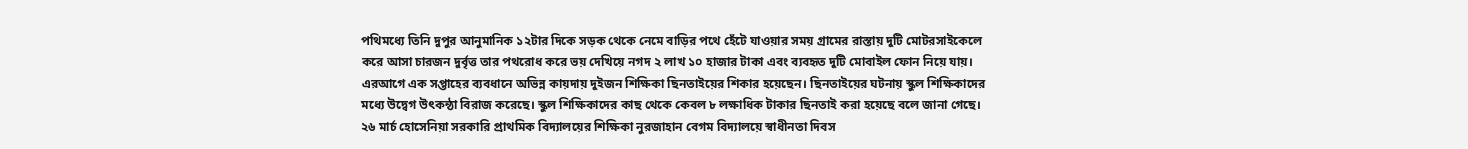পথিমধ্যে তিনি দুপুর আনুমানিক ১২টার দিকে সড়ক থেকে নেমে বাড়ির পথে হেঁটে যাওয়ার সময় গ্রামের রাস্তায় দুটি মোটরসাইকেলে করে আসা চারজন দুর্বৃত্ত তার পথরোধ করে ভয় দেখিয়ে নগদ ২ লাখ ১০ হাজার টাকা এবং ব্যবহৃত দুটি মোবাইল ফোন নিয়ে যায়। এরআগে এক সপ্তাহের ব্যবধানে অভিন্ন কায়দায় দুইজন শিক্ষিকা ছিনতাইয়ের শিকার হয়েছেন। ছিনতাইয়ের ঘটনায় স্কুল শিক্ষিকাদের মধ্যে উদ্বেগ উৎকন্ঠা বিরাজ করেছে। স্কুল শিক্ষিকাদের কাছ থেকে কেবল ৮ লক্ষাধিক টাকার ছিনতাই করা হয়েছে বলে জানা গেছে। ২৬ মার্চ হোসেনিয়া সরকারি প্রাথমিক বিদ্যালয়ের শিক্ষিকা নুরজাহান বেগম বিদ্যালয়ে স্বাধীনতা দিবস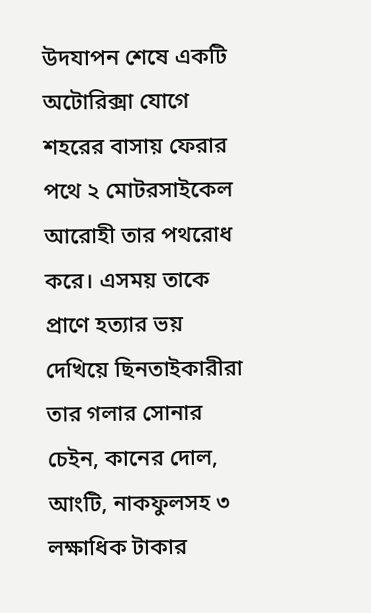উদযাপন শেষে একটি অটোরিক্সা যোগে শহরের বাসায় ফেরার পথে ২ মোটরসাইকেল আরোহী তার পথরোধ করে। এসময় তাকে প্রাণে হত্যার ভয় দেখিয়ে ছিনতাইকারীরা তার গলার সোনার চেইন, কানের দোল, আংটি, নাকফুলসহ ৩ লক্ষাধিক টাকার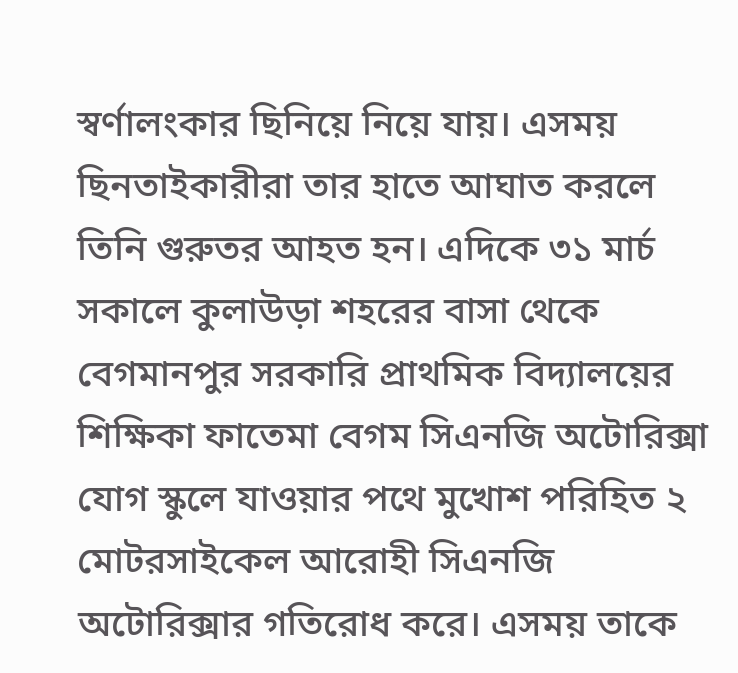স্বর্ণালংকার ছিনিয়ে নিয়ে যায়। এসময় ছিনতাইকারীরা তার হাতে আঘাত করলে তিনি গুরুতর আহত হন। এদিকে ৩১ মার্চ সকালে কুলাউড়া শহরের বাসা থেকে বেগমানপুর সরকারি প্রাথমিক বিদ্যালয়ের শিক্ষিকা ফাতেমা বেগম সিএনজি অটোরিক্সা যোগ স্কুলে যাওয়ার পথে মুখোশ পরিহিত ২ মোটরসাইকেল আরোহী সিএনজি অটোরিক্সার গতিরোধ করে। এসময় তাকে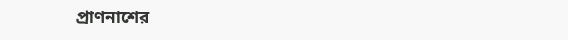প্রাণনাশের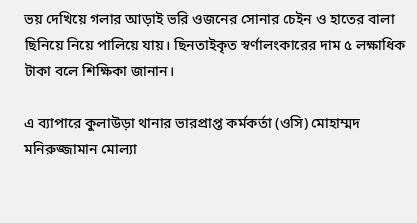ভয় দেখিয়ে গলার আড়াই ভরি ওজনের সোনার চেইন ও হাতের বালা ছিনিয়ে নিয়ে পালিয়ে যায়। ছিনতাইকৃত স্বর্ণালংকারের দাম ৫ লক্ষাধিক টাকা বলে শিক্ষিকা জানান।

এ ব্যাপারে কুলাউড়া থানার ভারপ্রাপ্ত কর্মকর্তা (ওসি) মোহাম্মদ মনিরুজ্জামান মোল্যা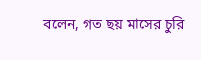বলেন, গত ছয় মাসের চুরি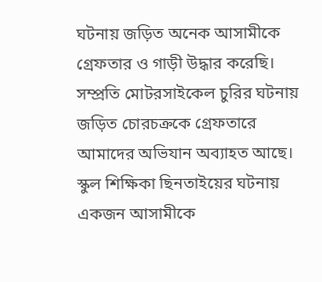ঘটনায় জড়িত অনেক আসামীকে গ্রেফতার ও গাড়ী উদ্ধার করেছি। সম্প্রতি মোটরসাইকেল চুরির ঘটনায় জড়িত চোরচক্রকে গ্রেফতারে আমাদের অভিযান অব্যাহত আছে। স্কুল শিক্ষিকা ছিনতাইয়ের ঘটনায় একজন আসামীকে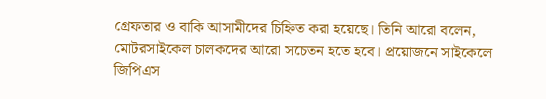গ্রেফতার ও বাকি আসামীদের চিহ্নিত করা হয়েছে। তিনি আরো বলেন, মোটরসাইকেল চালকদের আরো সচেতন হতে হবে। প্রয়োজনে সাইকেলে জিপিএস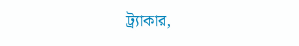ট্র্যাকার,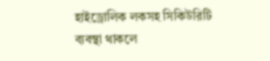হাইড্রোলিক লকসহ সিকিউরিটি ব্যবস্থা থাকলে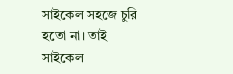সাইকেল সহজে চুরি হতো না। তাই সাইকেল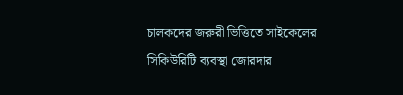চালকদের জরুরী ভিত্তিতে সাইকেলের সিকিউরিটি ব্যবস্থা জোরদার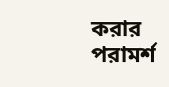করার পরামর্শ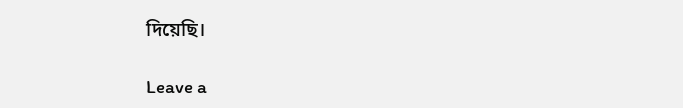দিয়েছি।

Leave a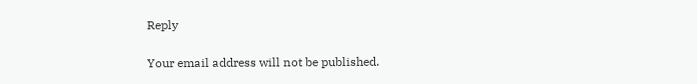Reply

Your email address will not be published.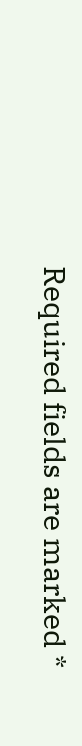Required fields are marked *